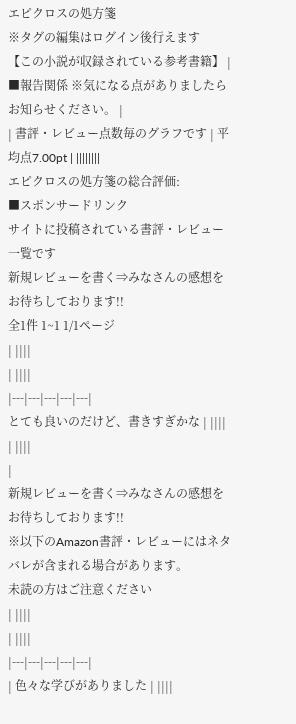エピクロスの処方箋
※タグの編集はログイン後行えます
【この小説が収録されている参考書籍】 |
■報告関係 ※気になる点がありましたらお知らせください。 |
| 書評・レビュー点数毎のグラフです | 平均点7.00pt | ||||||||
エピクロスの処方箋の総合評価:
■スポンサードリンク
サイトに投稿されている書評・レビュー一覧です
新規レビューを書く⇒みなさんの感想をお待ちしております!!
全1件 1~1 1/1ページ
| ||||
| ||||
|---|---|---|---|---|
とても良いのだけど、書きすぎかな | ||||
| ||||
|
新規レビューを書く⇒みなさんの感想をお待ちしております!!
※以下のAmazon書評・レビューにはネタバレが含まれる場合があります。
未読の方はご注意ください
| ||||
| ||||
|---|---|---|---|---|
| 色々な学びがありました | ||||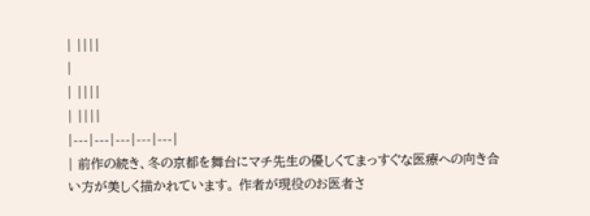| ||||
|
| ||||
| ||||
|---|---|---|---|---|
| 前作の続き、冬の京都を舞台にマチ先生の優しくてまっすぐな医療への向き合い方が美しく描かれています。 作者が現役のお医者さ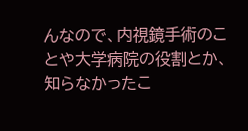んなので、内視鏡手術のことや大学病院の役割とか、知らなかったこ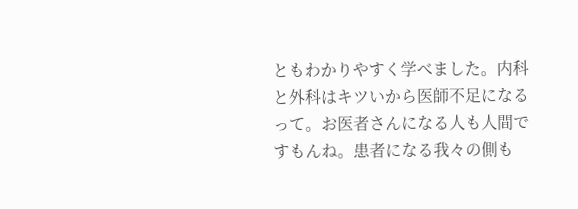ともわかりやすく学べました。内科と外科はキツいから医師不足になるって。お医者さんになる人も人間ですもんね。患者になる我々の側も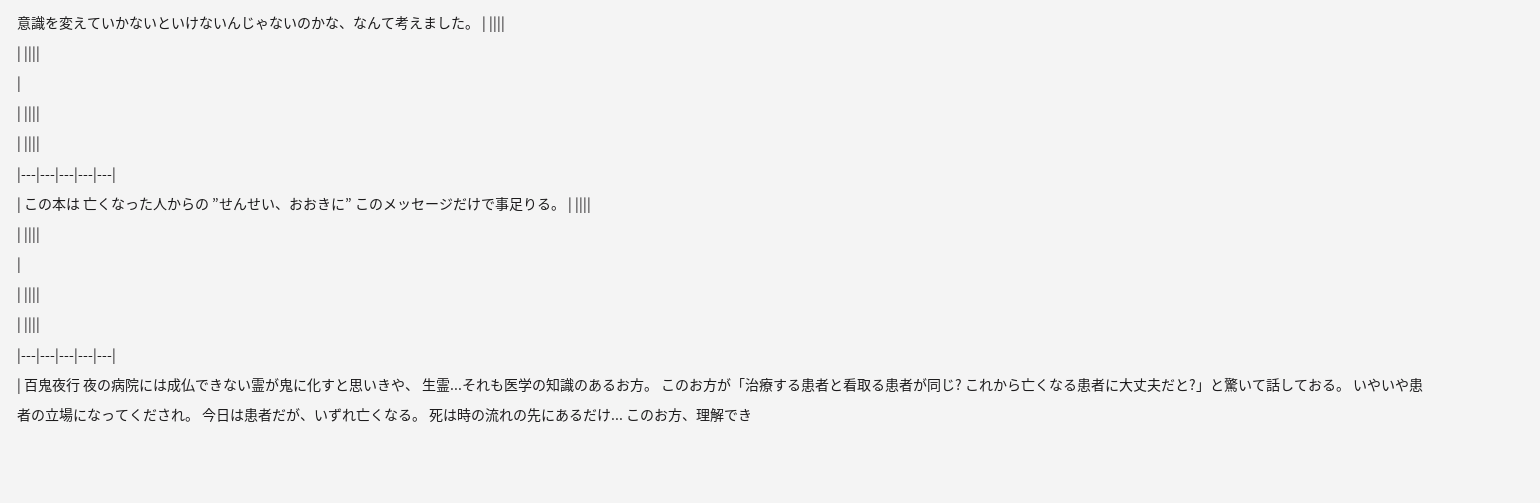意識を変えていかないといけないんじゃないのかな、なんて考えました。 | ||||
| ||||
|
| ||||
| ||||
|---|---|---|---|---|
| この本は 亡くなった人からの ”せんせい、おおきに” このメッセージだけで事足りる。 | ||||
| ||||
|
| ||||
| ||||
|---|---|---|---|---|
| 百鬼夜行 夜の病院には成仏できない霊が鬼に化すと思いきや、 生霊...それも医学の知識のあるお方。 このお方が「治療する患者と看取る患者が同じ? これから亡くなる患者に大丈夫だと?」と驚いて話しておる。 いやいや患者の立場になってくだされ。 今日は患者だが、いずれ亡くなる。 死は時の流れの先にあるだけ... このお方、理解でき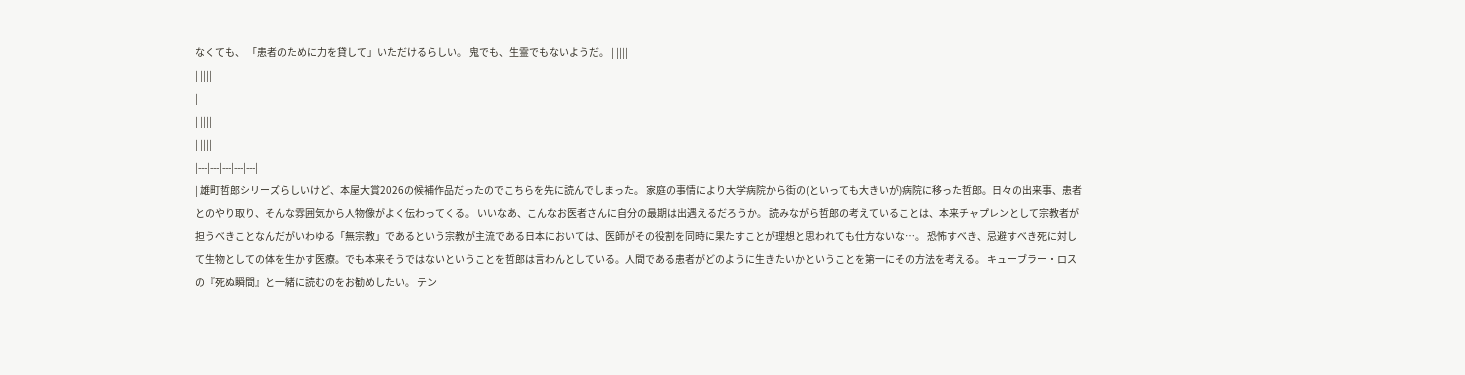なくても、 「患者のために力を貸して」いただけるらしい。 鬼でも、生霊でもないようだ。 | ||||
| ||||
|
| ||||
| ||||
|---|---|---|---|---|
| 雄町哲郎シリーズらしいけど、本屋大賞2026の候補作品だったのでこちらを先に読んでしまった。 家庭の事情により大学病院から街の(といっても大きいが)病院に移った哲郎。日々の出来事、患者とのやり取り、そんな雰囲気から人物像がよく伝わってくる。 いいなあ、こんなお医者さんに自分の最期は出遇えるだろうか。 読みながら哲郎の考えていることは、本来チャプレンとして宗教者が担うべきことなんだがいわゆる「無宗教」であるという宗教が主流である日本においては、医師がその役割を同時に果たすことが理想と思われても仕方ないな…。 恐怖すべき、忌避すべき死に対して生物としての体を生かす医療。でも本来そうではないということを哲郎は言わんとしている。人間である患者がどのように生きたいかということを第一にその方法を考える。 キューブラー・ロスの『死ぬ瞬間』と一緒に読むのをお勧めしたい。 テン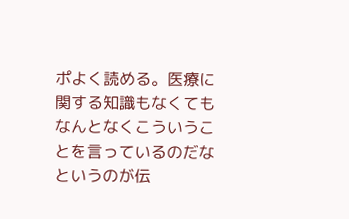ポよく読める。医療に関する知識もなくてもなんとなくこういうことを言っているのだなというのが伝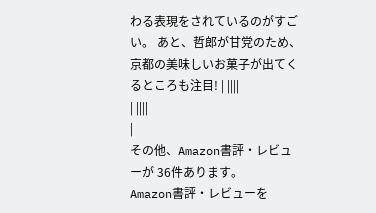わる表現をされているのがすごい。 あと、哲郎が甘党のため、京都の美味しいお菓子が出てくるところも注目! | ||||
| ||||
|
その他、Amazon書評・レビューが 36件あります。
Amazon書評・レビューを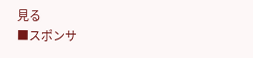見る
■スポンサ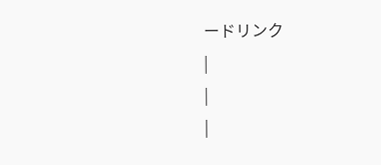ードリンク
|
|
|